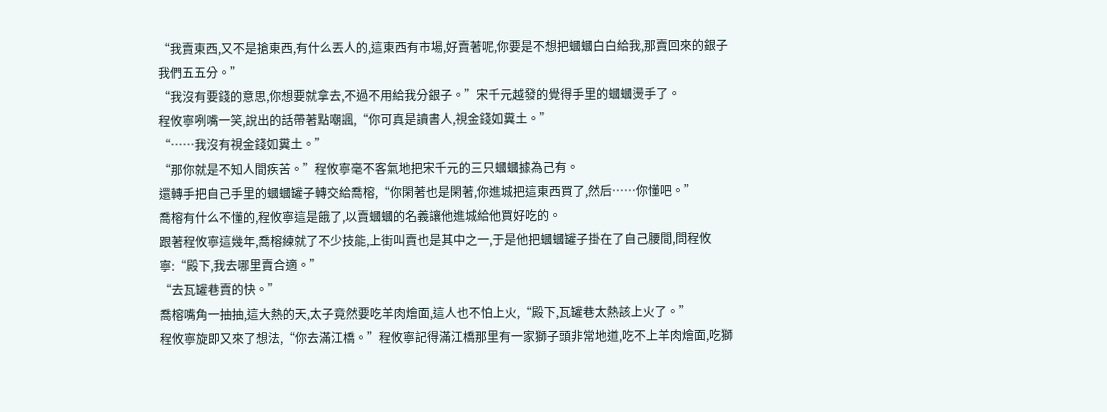“我賣東西,又不是搶東西,有什么丟人的,這東西有市場,好賣著呢,你要是不想把蟈蟈白白給我,那賣回來的銀子我們五五分。”
“我沒有要錢的意思,你想要就拿去,不過不用給我分銀子。”宋千元越發的覺得手里的蟈蟈燙手了。
程攸寧咧嘴一笑,說出的話帶著點嘲諷,“你可真是讀書人,視金錢如糞土。”
“……我沒有視金錢如糞土。”
“那你就是不知人間疾苦。”程攸寧毫不客氣地把宋千元的三只蟈蟈據為己有。
還轉手把自己手里的蟈蟈罐子轉交給喬榕,“你閑著也是閑著,你進城把這東西買了,然后……你懂吧。”
喬榕有什么不懂的,程攸寧這是餓了,以賣蟈蟈的名義讓他進城給他買好吃的。
跟著程攸寧這幾年,喬榕練就了不少技能,上街叫賣也是其中之一,于是他把蟈蟈罐子掛在了自己腰間,問程攸寧:“殿下,我去哪里賣合適。”
“去瓦罐巷賣的快。”
喬榕嘴角一抽抽,這大熱的天,太子竟然要吃羊肉燴面,這人也不怕上火,“殿下,瓦罐巷太熱該上火了。”
程攸寧旋即又來了想法,“你去滿江橋。”程攸寧記得滿江橋那里有一家獅子頭非常地道,吃不上羊肉燴面,吃獅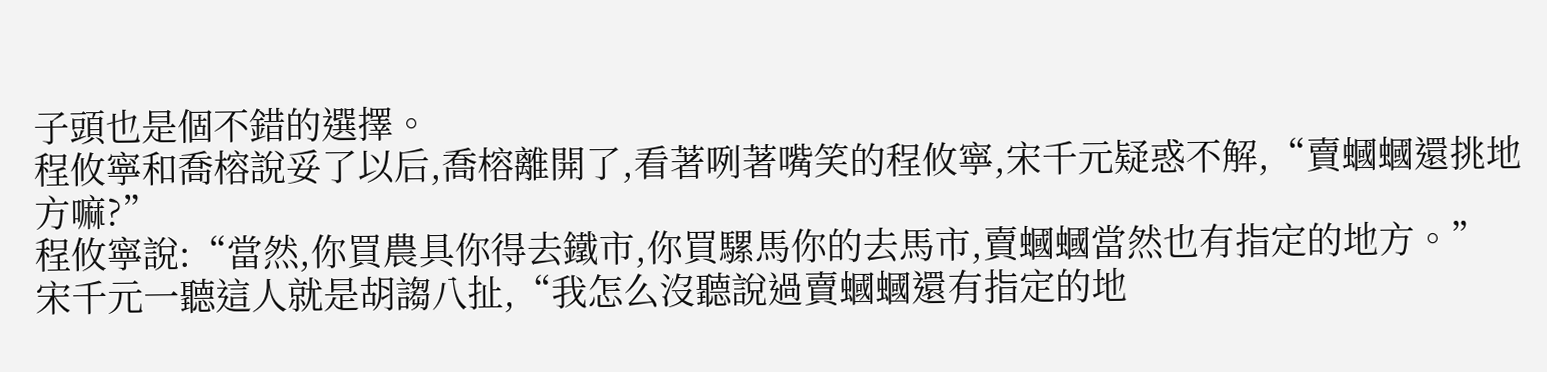子頭也是個不錯的選擇。
程攸寧和喬榕說妥了以后,喬榕離開了,看著咧著嘴笑的程攸寧,宋千元疑惑不解,“賣蟈蟈還挑地方嘛?”
程攸寧說:“當然,你買農具你得去鐵市,你買騾馬你的去馬市,賣蟈蟈當然也有指定的地方。”
宋千元一聽這人就是胡謅八扯,“我怎么沒聽說過賣蟈蟈還有指定的地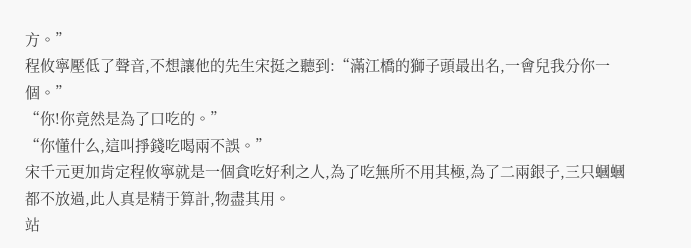方。”
程攸寧壓低了聲音,不想讓他的先生宋挺之聽到:“滿江橋的獅子頭最出名,一會兒我分你一個。”
“你!你竟然是為了口吃的。”
“你懂什么,這叫掙錢吃喝兩不誤。”
宋千元更加肯定程攸寧就是一個貪吃好利之人,為了吃無所不用其極,為了二兩銀子,三只蟈蟈都不放過,此人真是精于算計,物盡其用。
站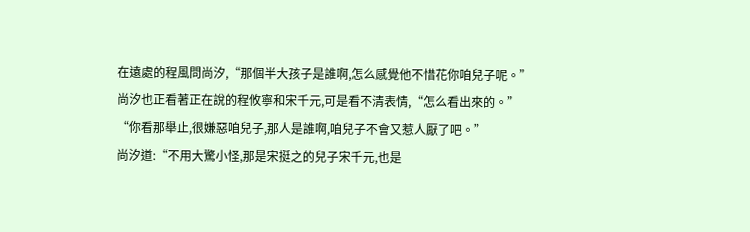在遠處的程風問尚汐,“那個半大孩子是誰啊,怎么感覺他不惜花你咱兒子呢。”
尚汐也正看著正在說的程攸寧和宋千元,可是看不清表情,“怎么看出來的。”
“你看那舉止,很嫌惡咱兒子,那人是誰啊,咱兒子不會又惹人厭了吧。”
尚汐道:“不用大驚小怪,那是宋挺之的兒子宋千元,也是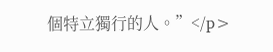個特立獨行的人。”</p>